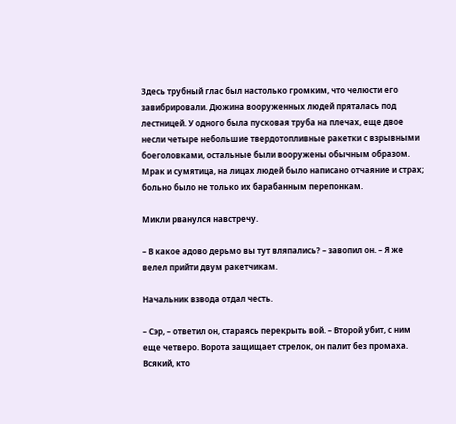Здесь трубный глас был настолько громким, что челюсти его завибрировали. Дюжина вооруженных людей пряталась под лестницей. У одного была пусковая труба на плечах, еще двое несли четыре небольшие твердотопливные ракетки с взрывными боеголовками, остальные были вооружены обычным образом. Мрак и сумятица, на лицах людей было написано отчаяние и страх; больно было не только их барабанным перепонкам.

Микли рванулся навстречу.

– В какое адово дерьмо вы тут вляпались? – завопил он. – Я же велел прийти двум ракетчикам.

Начальник взвода отдал честь.

– Сэр, – ответил он, стараясь перекрыть вой. – Второй убит, с ним еще четверо. Ворота защищает стрелок, он палит без промаха. Всякий, кто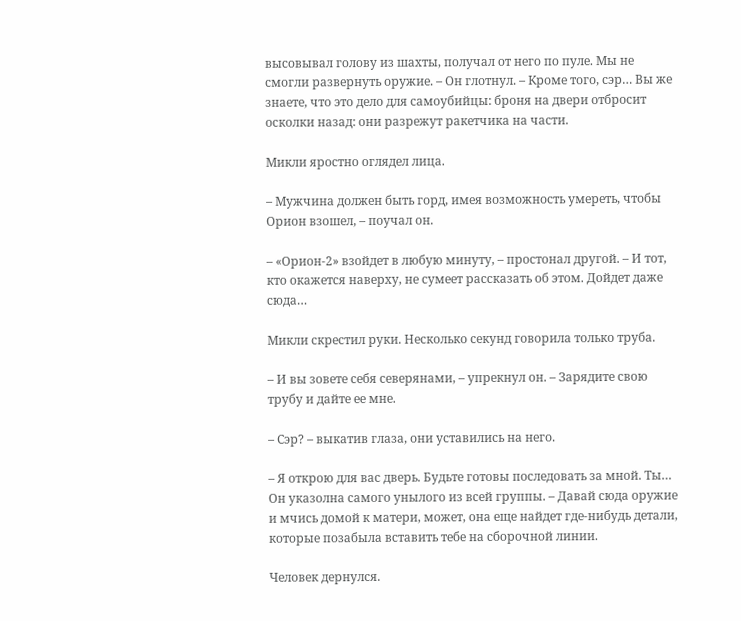высовывал голову из шахты, получал от него по пуле. Мы не смогли развернуть оружие. – Он глотнул. – Кроме того, сэр… Вы же знаете, что это дело для самоубийцы: броня на двери отбросит осколки назад: они разрежут ракетчика на части.

Микли яростно оглядел лица.

– Мужчина должен быть горд, имея возможность умереть, чтобы Орион взошел, – поучал он.

– «Орион-2» взойдет в любую минуту, – простонал другой. – И тот, кто окажется наверху, не сумеет рассказать об этом. Дойдет даже сюда…

Микли скрестил руки. Несколько секунд говорила только труба.

– И вы зовете себя северянами, – упрекнул он. – Зарядите свою трубу и дайте ее мне.

– Сэр? – выкатив глаза, они уставились на него.

– Я открою для вас дверь. Будьте готовы последовать за мной. Ты… Он указолна самого унылого из всей группы. – Давай сюда оружие и мчись домой к матери, может, она еще найдет где-нибудь детали, которые позабыла вставить тебе на сборочной линии.

Человек дернулся.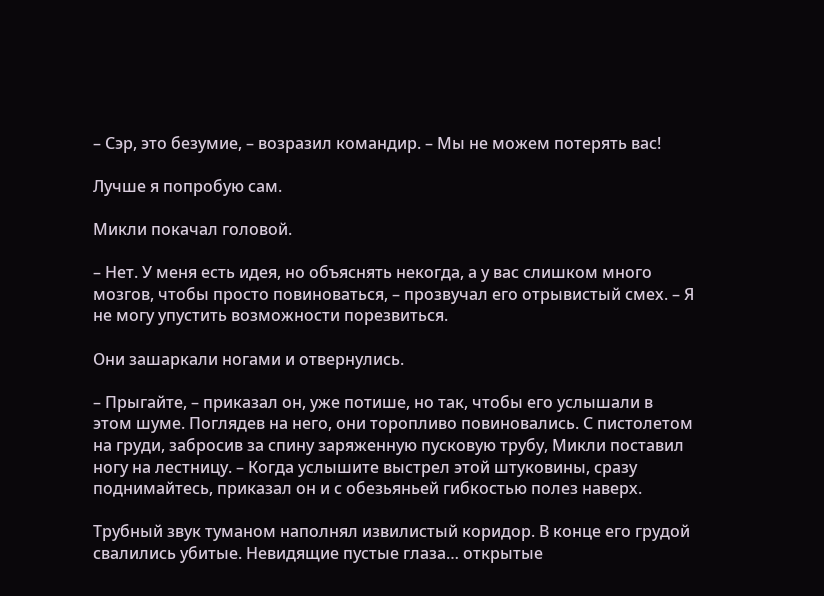– Сэр, это безумие, – возразил командир. – Мы не можем потерять вас!

Лучше я попробую сам.

Микли покачал головой.

– Нет. У меня есть идея, но объяснять некогда, а у вас слишком много мозгов, чтобы просто повиноваться, – прозвучал его отрывистый смех. – Я не могу упустить возможности порезвиться.

Они зашаркали ногами и отвернулись.

– Прыгайте, – приказал он, уже потише, но так, чтобы его услышали в этом шуме. Поглядев на него, они торопливо повиновались. С пистолетом на груди, забросив за спину заряженную пусковую трубу, Микли поставил ногу на лестницу. – Когда услышите выстрел этой штуковины, сразу поднимайтесь, приказал он и с обезьяньей гибкостью полез наверх.

Трубный звук туманом наполнял извилистый коридор. В конце его грудой свалились убитые. Невидящие пустые глаза… открытые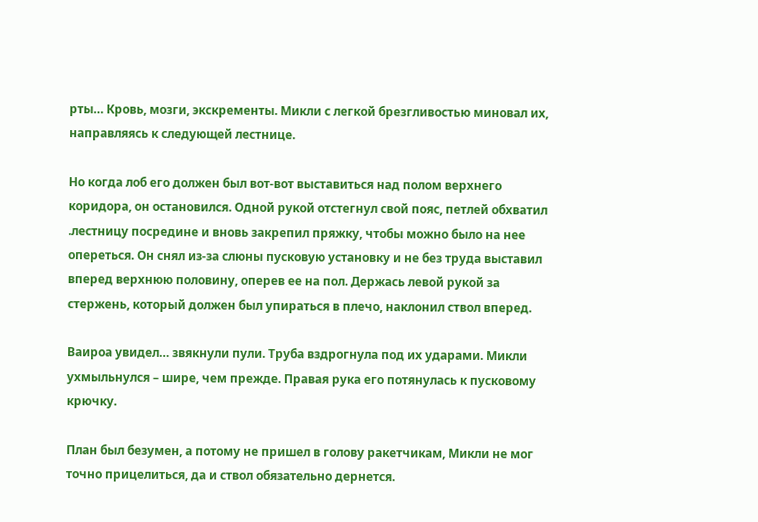рты… Кровь, мозги, экскременты. Микли с легкой брезгливостью миновал их, направляясь к следующей лестнице.

Но когда лоб его должен был вот-вот выставиться над полом верхнего коридора, он остановился. Одной рукой отстегнул свой пояс, петлей обхватил .лестницу посредине и вновь закрепил пряжку, чтобы можно было на нее опереться. Он снял из-за слюны пусковую установку и не без труда выставил вперед верхнюю половину, оперев ее на пол. Держась левой рукой за стержень, который должен был упираться в плечо, наклонил ствол вперед.

Ваироа увидел… звякнули пули. Труба вздрогнула под их ударами. Микли ухмыльнулся – шире, чем прежде. Правая рука его потянулась к пусковому крючку.

План был безумен, а потому не пришел в голову ракетчикам, Микли не мог точно прицелиться, да и ствол обязательно дернется.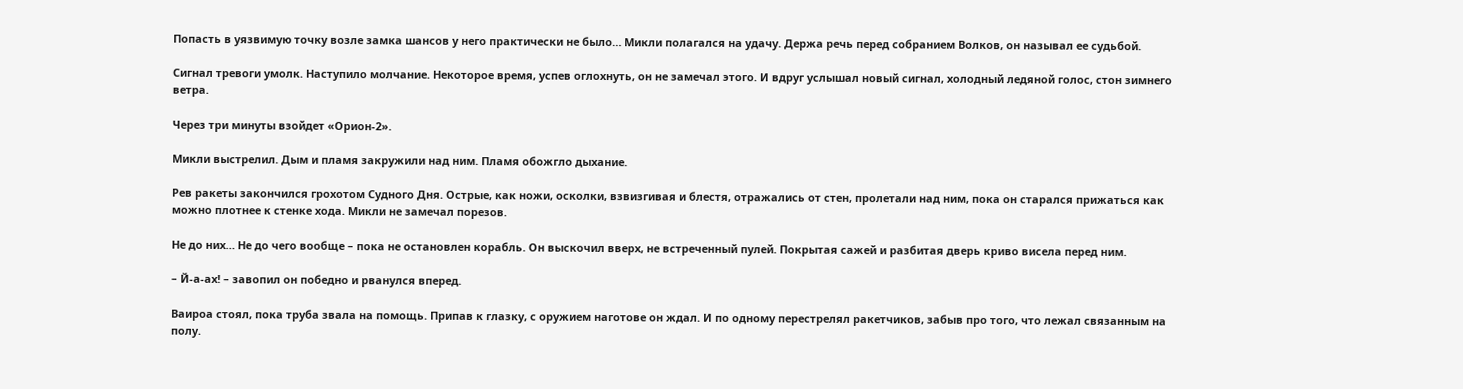Попасть в уязвимую точку возле замка шансов у него практически не было… Микли полагался на удачу. Держа речь перед собранием Волков, он называл ее судьбой.

Сигнал тревоги умолк. Наступило молчание. Некоторое время, успев оглохнуть, он не замечал этого. И вдруг услышал новый сигнал, холодный ледяной голос, стон зимнего ветра.

Через три минуты взойдет «Орион-2».

Микли выстрелил. Дым и пламя закружили над ним. Пламя обожгло дыхание.

Рев ракеты закончился грохотом Судного Дня. Острые, как ножи, осколки, взвизгивая и блестя, отражались от стен, пролетали над ним, пока он старался прижаться как можно плотнее к стенке хода. Микли не замечал порезов.

Не до них… Не до чего вообще – пока не остановлен корабль. Он выскочил вверх, не встреченный пулей. Покрытая сажей и разбитая дверь криво висела перед ним.

– Й-а-ах! – завопил он победно и рванулся вперед.

Ваироа стоял, пока труба звала на помощь. Припав к глазку, с оружием наготове он ждал. И по одному перестрелял ракетчиков, забыв про того, что лежал связанным на полу.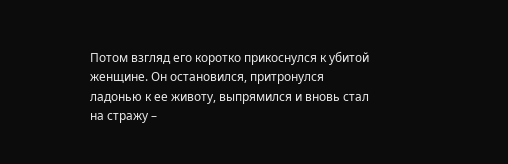Потом взгляд его коротко прикоснулся к убитой женщине. Он остановился, притронулся ладонью к ее животу, выпрямился и вновь стал на стражу –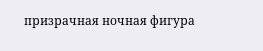призрачная ночная фигура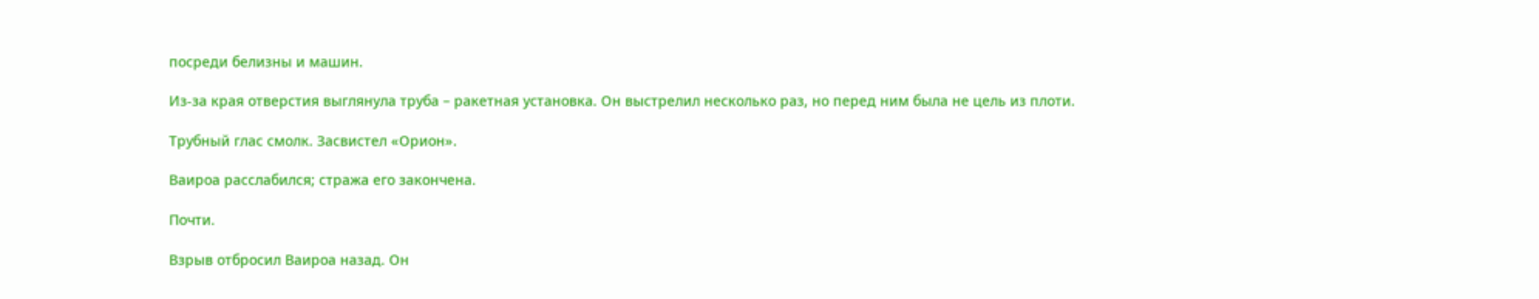посреди белизны и машин.

Из-за края отверстия выглянула труба – ракетная установка. Он выстрелил несколько раз, но перед ним была не цель из плоти.

Трубный глас смолк. Засвистел «Орион».

Ваироа расслабился; стража его закончена.

Почти.

Взрыв отбросил Ваироа назад. Он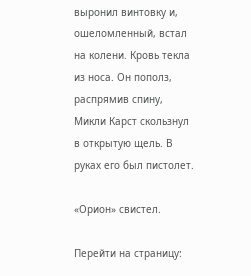выронил винтовку и, ошеломленный, встал на колени. Кровь текла из носа. Он пополз, распрямив спину, Микли Карст скользнул в открытую щель. В руках его был пистолет.

«Орион» свистел.

Перейти на страницу: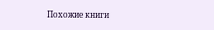Похожие книги